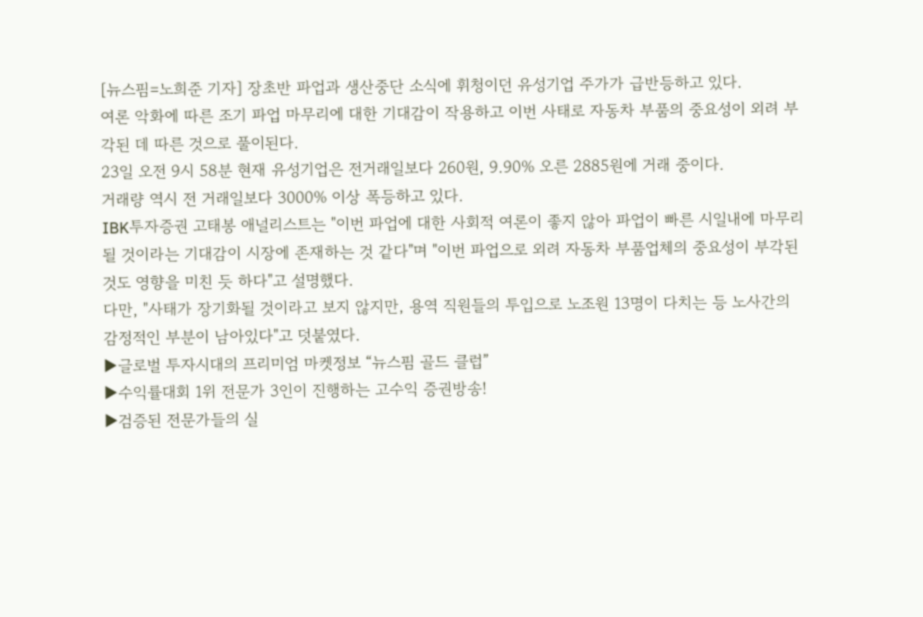[뉴스핌=노희준 기자] 장초반 파업과 생산중단 소식에 휘청이던 유성기업 주가가 급반등하고 있다.
여론 악화에 따른 조기 파업 마무리에 대한 기대감이 작용하고 이번 사태로 자동차 부품의 중요성이 외려 부각된 데 따른 것으로 풀이된다.
23일 오전 9시 58분 현재 유성기업은 전거래일보다 260원, 9.90% 오른 2885원에 거래 중이다.
거래량 역시 전 거래일보다 3000% 이상 폭등하고 있다.
IBK투자증권 고태봉 애널리스트는 "이번 파업에 대한 사회적 여론이 좋지 않아 파업이 빠른 시일내에 마무리 될 것이라는 기대감이 시장에 존재하는 것 같다"며 "이번 파업으로 외려 자동차 부품업체의 중요성이 부각된 것도 영향을 미친 듯 하다"고 설명했다.
다만, "사태가 장기화될 것이라고 보지 않지만, 용역 직원들의 투입으로 노조원 13명이 다치는 등 노사간의 감정적인 부분이 남아있다"고 덧붙였다.
▶글로벌 투자시대의 프리미엄 마켓정보 “뉴스핌 골드 클럽”
▶수익률대회 1위 전문가 3인이 진행하는 고수익 증권방송!
▶검증된 전문가들의 실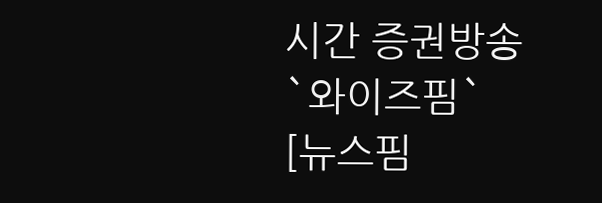시간 증권방송 `와이즈핌`
[뉴스핌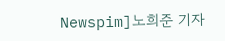Newspim]노희준 기자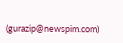(gurazip@newspim.com)